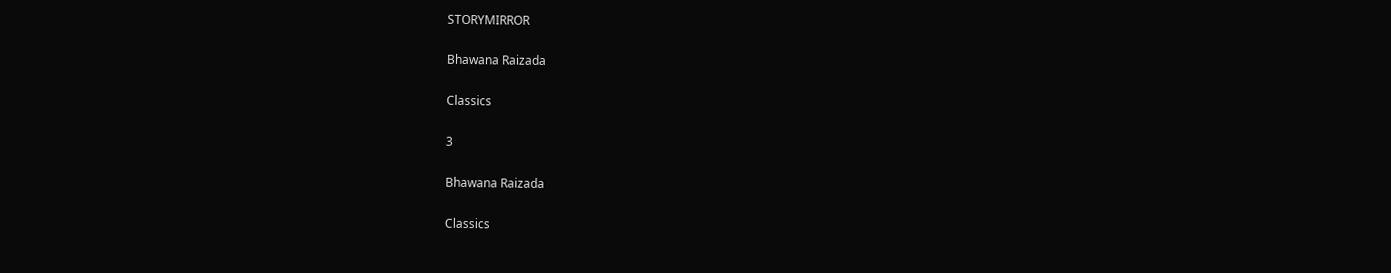STORYMIRROR

Bhawana Raizada

Classics

3

Bhawana Raizada

Classics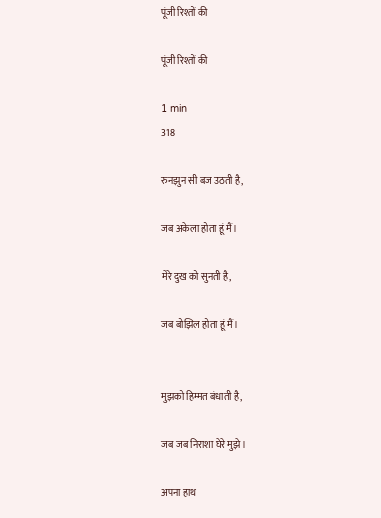पूंजी रिश्तों की

पूंजी रिश्तों की

1 min
318

रुनझुन सी बज उठती है,

जब अकेला होता हूं मैं।

मेरे दुख को सुनती है,

जब बोझिल होता हूं मैं।


मुझको हिम्मत बंधाती है,

जब जब निराशा घेरे मुझे।

अपना हाथ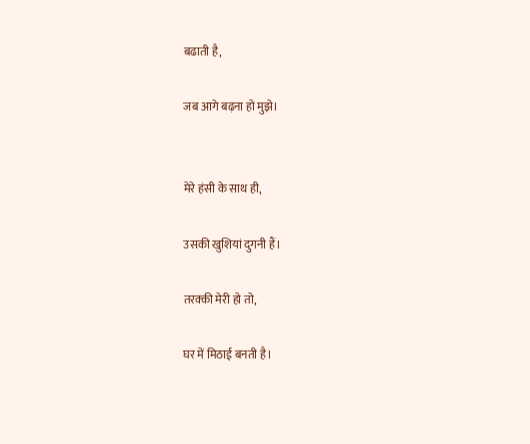बढाती है,

जब आगे बढ़ना हो मुझे।


मेरे हंसी के साथ ही,

उसकी खुशियां दुगनी हैं।

तरक्की मेरी हो तो,

घर में मिठाई बनती है।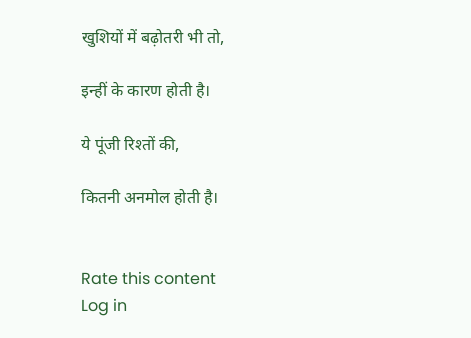खुशियों में बढ़ोतरी भी तो,

इन्हीं के कारण होती है।

ये पूंजी रिश्तों की,

कितनी अनमोल होती है।


Rate this content
Log in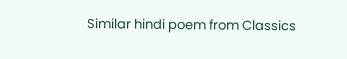Similar hindi poem from Classics